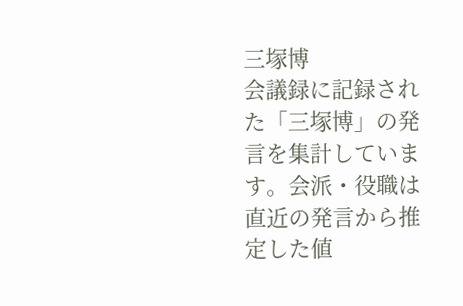三塚博
会議録に記録された「三塚博」の発言を集計しています。会派・役職は直近の発言から推定した値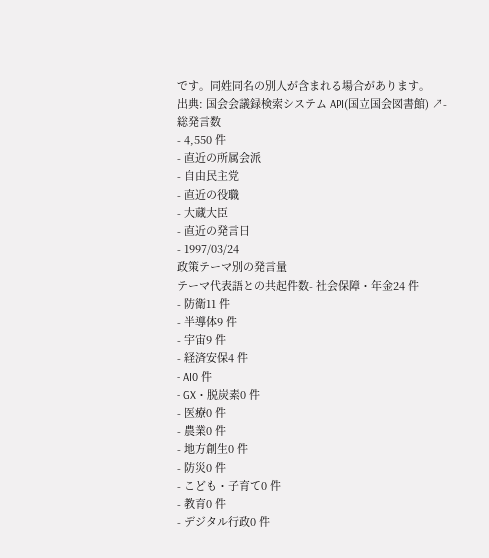です。同姓同名の別人が含まれる場合があります。
出典: 国会会議録検索システム API(国立国会図書館) ↗- 総発言数
- 4,550 件
- 直近の所属会派
- 自由民主党
- 直近の役職
- 大蔵大臣
- 直近の発言日
- 1997/03/24
政策テーマ別の発言量
テーマ代表語との共起件数- 社会保障・年金24 件
- 防衛11 件
- 半導体9 件
- 宇宙9 件
- 経済安保4 件
- AI0 件
- GX・脱炭素0 件
- 医療0 件
- 農業0 件
- 地方創生0 件
- 防災0 件
- こども・子育て0 件
- 教育0 件
- デジタル行政0 件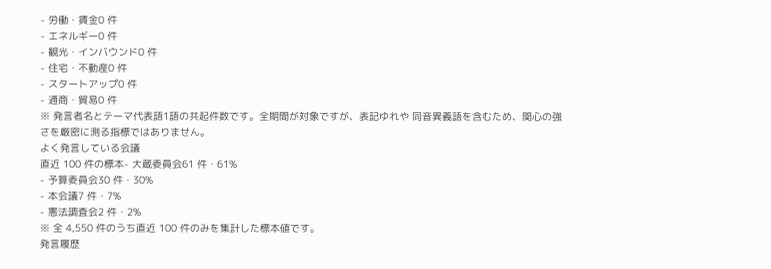- 労働・賃金0 件
- エネルギー0 件
- 観光・インバウンド0 件
- 住宅・不動産0 件
- スタートアップ0 件
- 通商・貿易0 件
※ 発言者名とテーマ代表語1語の共起件数です。全期間が対象ですが、表記ゆれや 同音異義語を含むため、関心の強さを厳密に測る指標ではありません。
よく発言している会議
直近 100 件の標本- 大蔵委員会61 件・61%
- 予算委員会30 件・30%
- 本会議7 件・7%
- 憲法調査会2 件・2%
※ 全 4,550 件のうち直近 100 件のみを集計した標本値です。
発言履歴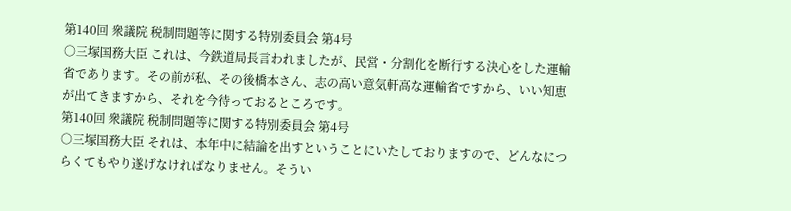第140回 衆議院 税制問題等に関する特別委員会 第4号
○三塚国務大臣 これは、今鉄道局長言われましたが、民営・分割化を断行する決心をした運輸省であります。その前が私、その後橋本さん、志の高い意気軒高な運輸省ですから、いい知恵が出てきますから、それを今待っておるところです。
第140回 衆議院 税制問題等に関する特別委員会 第4号
○三塚国務大臣 それは、本年中に結論を出すということにいたしておりますので、どんなにつらくてもやり遂げなければなりません。そうい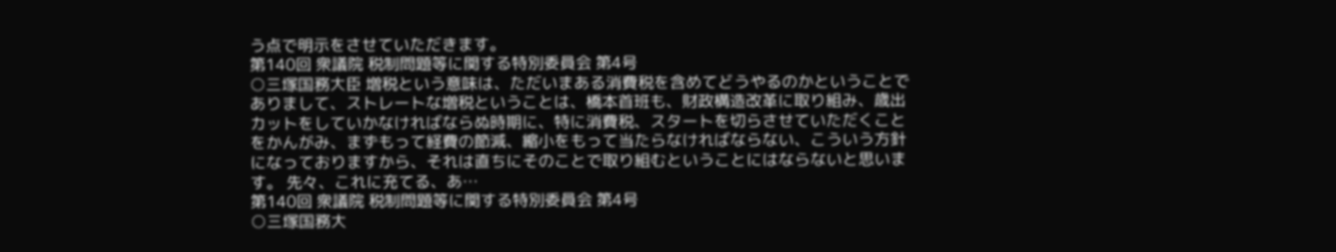う点で明示をさせていただきます。
第140回 衆議院 税制問題等に関する特別委員会 第4号
○三塚国務大臣 増税という意味は、ただいまある消費税を含めてどうやるのかということでありまして、ストレートな増税ということは、橋本首班も、財政構造改革に取り組み、歳出カットをしていかなければならぬ時期に、特に消費税、スタートを切らさせていただくことをかんがみ、まずもって経費の節減、縮小をもって当たらなければならない、こういう方針になっておりますから、それは直ちにそのことで取り組むということにはならないと思います。 先々、これに充てる、あ…
第140回 衆議院 税制問題等に関する特別委員会 第4号
○三塚国務大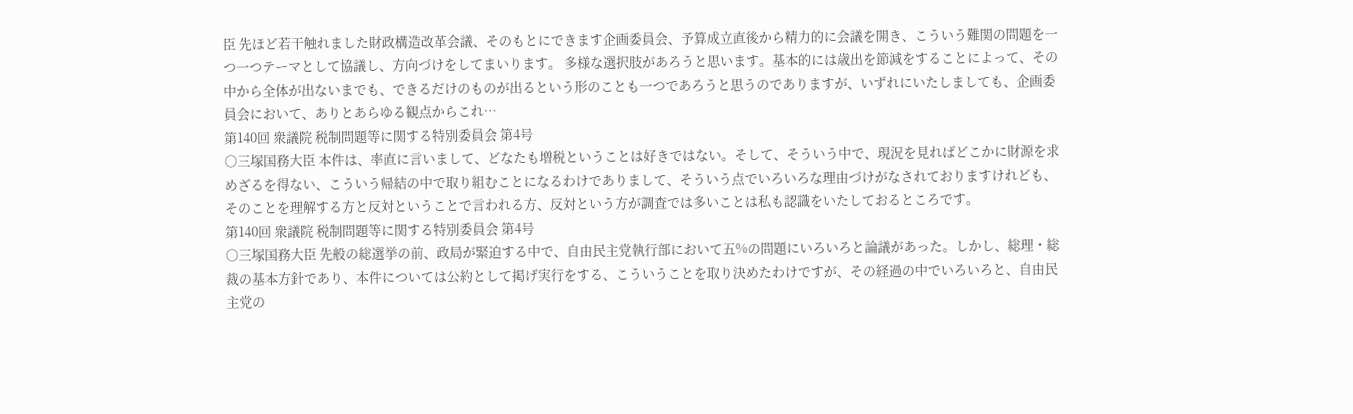臣 先ほど若干触れました財政構造改革会議、そのもとにできます企画委員会、予算成立直後から精力的に会議を開き、こういう難関の問題を一つ一つテーマとして協議し、方向づけをしてまいります。 多様な選択肢があろうと思います。基本的には歳出を節減をすることによって、その中から全体が出ないまでも、できるだけのものが出るという形のことも一つであろうと思うのでありますが、いずれにいたしましても、企画委員会において、ありとあらゆる観点からこれ…
第140回 衆議院 税制問題等に関する特別委員会 第4号
○三塚国務大臣 本件は、率直に言いまして、どなたも増税ということは好きではない。そして、そういう中で、現況を見ればどこかに財源を求めざるを得ない、こういう帰結の中で取り組むことになるわけでありまして、そういう点でいろいろな理由づけがなされておりますけれども、そのことを理解する方と反対ということで言われる方、反対という方が調査では多いことは私も認識をいたしておるところです。
第140回 衆議院 税制問題等に関する特別委員会 第4号
○三塚国務大臣 先般の総選挙の前、政局が緊迫する中で、自由民主党執行部において五%の問題にいろいろと論議があった。しかし、総理・総裁の基本方針であり、本件については公約として掲げ実行をする、こういうことを取り決めたわけですが、その経過の中でいろいろと、自由民主党の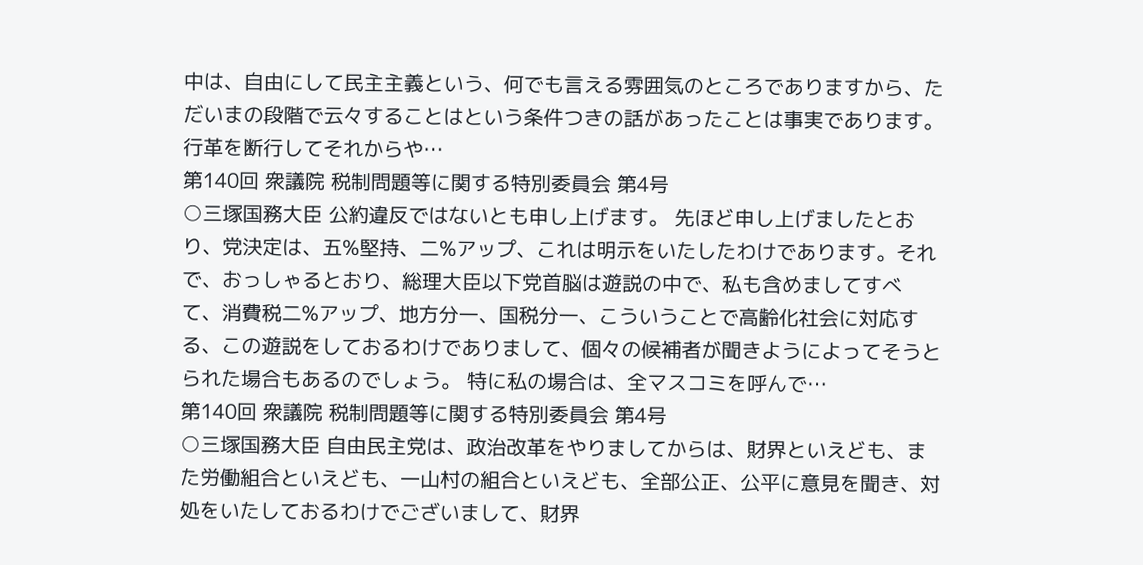中は、自由にして民主主義という、何でも言える雰囲気のところでありますから、ただいまの段階で云々することはという条件つきの話があったことは事実であります。行革を断行してそれからや…
第140回 衆議院 税制問題等に関する特別委員会 第4号
○三塚国務大臣 公約違反ではないとも申し上げます。 先ほど申し上げましたとおり、党決定は、五%堅持、二%アップ、これは明示をいたしたわけであります。それで、おっしゃるとおり、総理大臣以下党首脳は遊説の中で、私も含めましてすべ て、消費税二%アップ、地方分一、国税分一、こういうことで高齢化社会に対応する、この遊説をしておるわけでありまして、個々の候補者が聞きようによってそうとられた場合もあるのでしょう。 特に私の場合は、全マスコミを呼んで…
第140回 衆議院 税制問題等に関する特別委員会 第4号
○三塚国務大臣 自由民主党は、政治改革をやりましてからは、財界といえども、また労働組合といえども、一山村の組合といえども、全部公正、公平に意見を聞き、対処をいたしておるわけでございまして、財界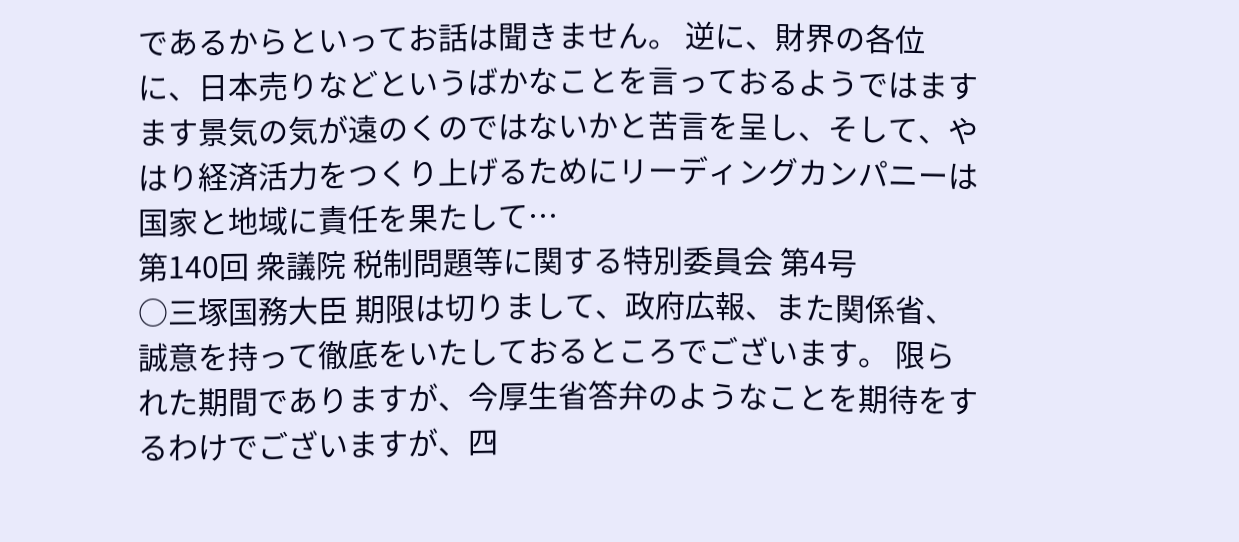であるからといってお話は聞きません。 逆に、財界の各位に、日本売りなどというばかなことを言っておるようではますます景気の気が遠のくのではないかと苦言を呈し、そして、やはり経済活力をつくり上げるためにリーディングカンパニーは国家と地域に責任を果たして…
第140回 衆議院 税制問題等に関する特別委員会 第4号
○三塚国務大臣 期限は切りまして、政府広報、また関係省、誠意を持って徹底をいたしておるところでございます。 限られた期間でありますが、今厚生省答弁のようなことを期待をするわけでございますが、四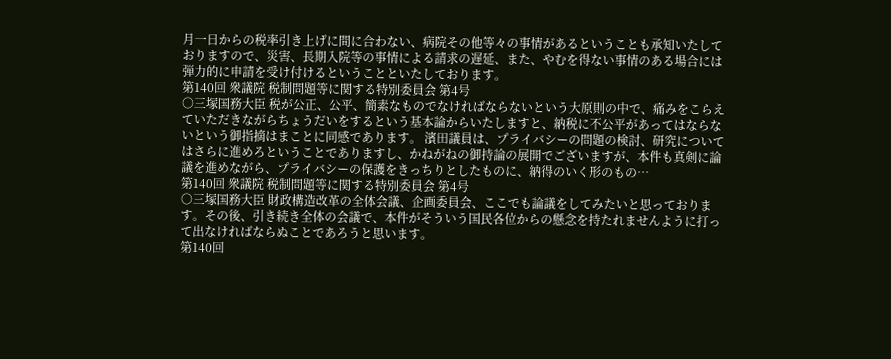月一日からの税率引き上げに間に合わない、病院その他等々の事情があるということも承知いたしておりますので、災害、長期入院等の事情による請求の遅延、また、やむを得ない事情のある場合には弾力的に申請を受け付けるということといたしております。
第140回 衆議院 税制問題等に関する特別委員会 第4号
○三塚国務大臣 税が公正、公平、簡素なものでなければならないという大原則の中で、痛みをこらえていただきながらちょうだいをするという基本論からいたしますと、納税に不公平があってはならないという御指摘はまことに同感であります。 濱田議員は、プライバシーの問題の検討、研究についてはさらに進めろということでありますし、かねがねの御持論の展開でございますが、本件も真剣に論議を進めながら、プライバシーの保護をきっちりとしたものに、納得のいく形のもの…
第140回 衆議院 税制問題等に関する特別委員会 第4号
○三塚国務大臣 財政構造改革の全体会議、企画委員会、ここでも論議をしてみたいと思っております。その後、引き続き全体の会議で、本件がそういう国民各位からの懸念を持たれませんように打って出なければならぬことであろうと思います。
第140回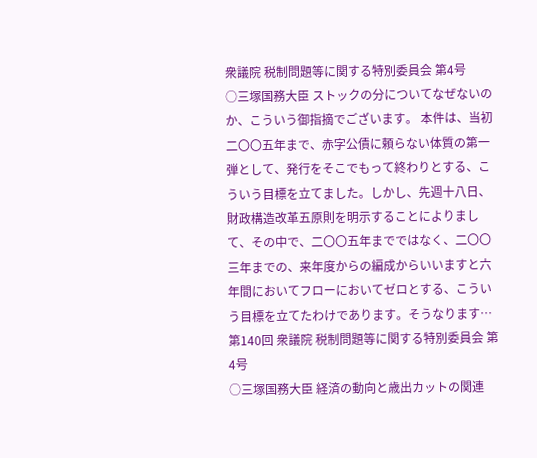衆議院 税制問題等に関する特別委員会 第4号
○三塚国務大臣 ストックの分についてなぜないのか、こういう御指摘でございます。 本件は、当初二〇〇五年まで、赤字公債に頼らない体質の第一弾として、発行をそこでもって終わりとする、こういう目標を立てました。しかし、先週十八日、財政構造改革五原則を明示することによりまして、その中で、二〇〇五年までではなく、二〇〇三年までの、来年度からの編成からいいますと六年間においてフローにおいてゼロとする、こういう目標を立てたわけであります。そうなります…
第140回 衆議院 税制問題等に関する特別委員会 第4号
○三塚国務大臣 経済の動向と歳出カットの関連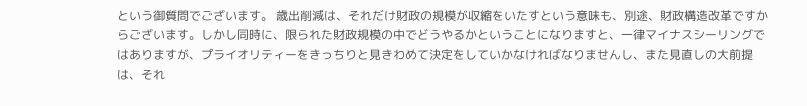という御質問でございます。 歳出削減は、それだけ財政の規模が収縮をいたすという意味も、別途、財政構造改革ですからございます。しかし同時に、限られた財政規模の中でどうやるかということになりますと、一律マイナスシーリングではありますが、プライオリティーをきっちりと見きわめて決定をしていかなければなりませんし、また見直しの大前提は、それ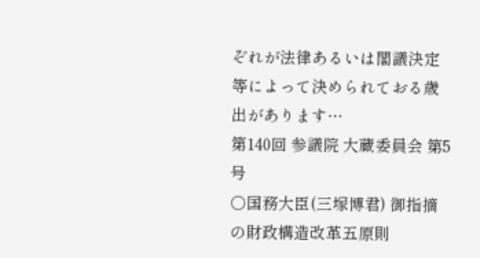ぞれが法律あるいは閣議決定等によって決められておる歳出があります…
第140回 参議院 大蔵委員会 第5号
○国務大臣(三塚博君) 御指摘の財政構造改革五原則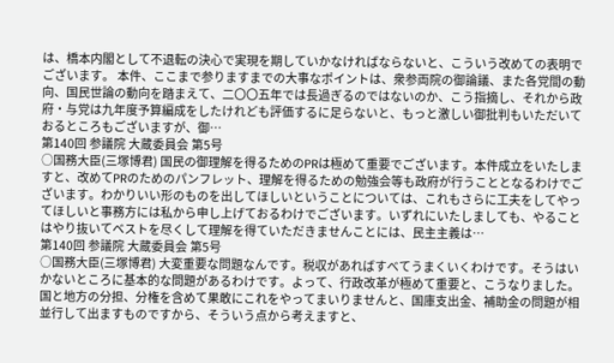は、橋本内閣として不退転の決心で実現を期していかなければならないと、こういう改めての表明でございます。 本件、ここまで参りますまでの大事なポイントは、衆参両院の御論議、また各党間の動向、国民世論の動向を踏まえて、二〇〇五年では長過ぎるのではないのか、こう指摘し、それから政府・与党は九年度予算編成をしたけれども評価するに足らないと、もっと激しい御批判もいただいておるところもございますが、御…
第140回 参議院 大蔵委員会 第5号
○国務大臣(三塚博君) 国民の御理解を得るためのPRは極めて重要でございます。本件成立をいたしますと、改めてPRのためのパンフレット、理解を得るための勉強会等も政府が行うこととなるわけでございます。わかりいい形のものを出してほしいということについては、これもさらに工夫をしてやってほしいと事務方には私から申し上げておるわけでございます。いずれにいたしましても、やることはやり抜いてベストを尽くして理解を得ていただきませんことには、民主主義は…
第140回 参議院 大蔵委員会 第5号
○国務大臣(三塚博君) 大変重要な問題なんです。税収があればすべてうまくいくわけです。そうはいかないところに基本的な問題があるわけです。よって、行政改革が極めて重要と、こうなりました。 国と地方の分担、分権を含めて果敢にこれをやってまいりませんと、国庫支出金、補助金の問題が相並行して出ますものですから、そういう点から考えますと、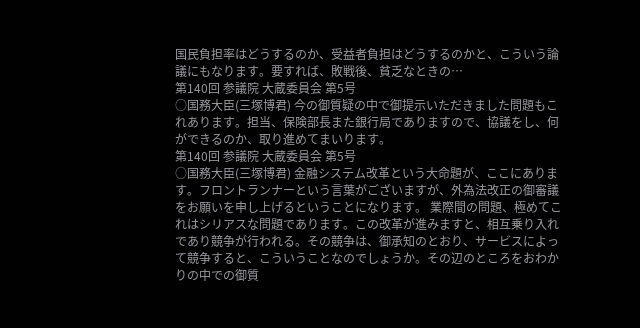国民負担率はどうするのか、受益者負担はどうするのかと、こういう論議にもなります。要すれば、敗戦後、貧乏なときの…
第140回 参議院 大蔵委員会 第5号
○国務大臣(三塚博君) 今の御質疑の中で御提示いただきました問題もこれあります。担当、保険部長また銀行局でありますので、協議をし、何ができるのか、取り進めてまいります。
第140回 参議院 大蔵委員会 第5号
○国務大臣(三塚博君) 金融システム改革という大命題が、ここにあります。フロントランナーという言葉がございますが、外為法改正の御審議をお願いを申し上げるということになります。 業際間の問題、極めてこれはシリアスな問題であります。この改革が進みますと、相互乗り入れであり競争が行われる。その競争は、御承知のとおり、サービスによって競争すると、こういうことなのでしょうか。その辺のところをおわかりの中での御質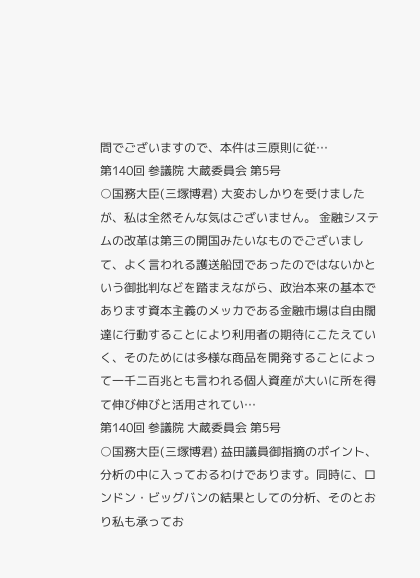問でございますので、本件は三原則に従…
第140回 参議院 大蔵委員会 第5号
○国務大臣(三塚博君) 大変おしかりを受けましたが、私は全然そんな気はございません。 金融システムの改革は第三の開国みたいなものでございまして、よく言われる護送船団であったのではないかという御批判などを踏まえながら、政治本来の基本であります資本主義のメッカである金融市場は自由闊達に行動することにより利用者の期待にこたえていく、そのためには多様な商品を開発することによって一千二百兆とも言われる個人資産が大いに所を得て伸び伸びと活用されてい…
第140回 参議院 大蔵委員会 第5号
○国務大臣(三塚博君) 益田議員御指摘のポイント、分析の中に入っておるわけであります。同時に、ロンドン・ビッグバンの結果としての分析、そのとおり私も承ってお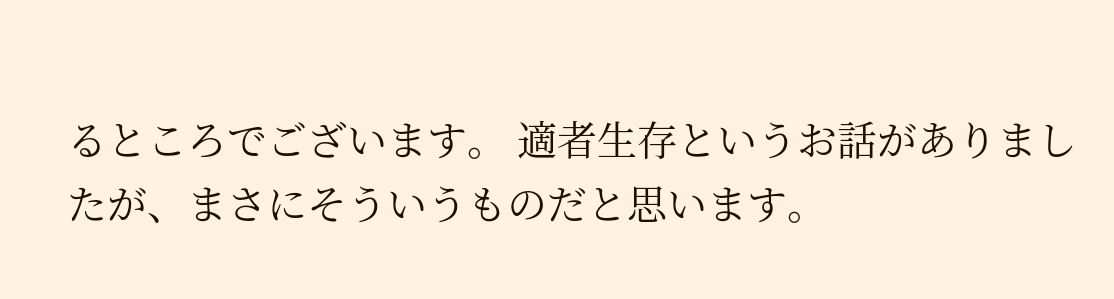るところでございます。 適者生存というお話がありましたが、まさにそういうものだと思います。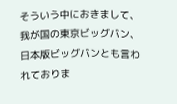そういう中におきまして、我が国の東京ビッグバン、日本版ビッグバンとも言われておりま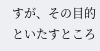すが、その目的といたすところ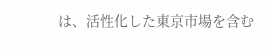は、活性化した東京市場を含む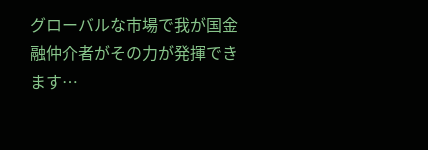グローバルな市場で我が国金融仲介者がその力が発揮できます…